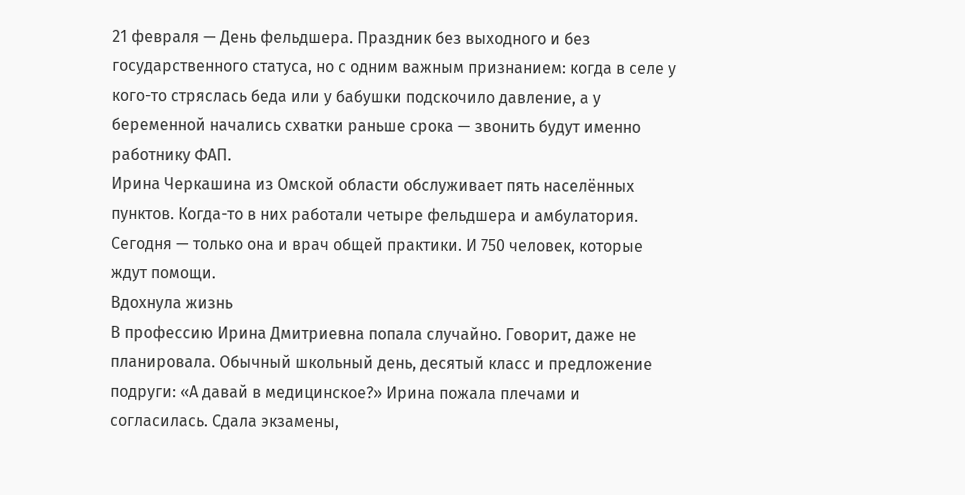21 февраля — День фельдшера. Праздник без выходного и без государственного статуса, но с одним важным признанием: когда в селе у кого-то стряслась беда или у бабушки подскочило давление, а у беременной начались схватки раньше срока — звонить будут именно работнику ФАП.
Ирина Черкашина из Омской области обслуживает пять населённых пунктов. Когда-то в них работали четыре фельдшера и амбулатория. Сегодня — только она и врач общей практики. И 750 человек, которые ждут помощи.
Вдохнула жизнь
В профессию Ирина Дмитриевна попала случайно. Говорит, даже не планировала. Обычный школьный день, десятый класс и предложение подруги: «А давай в медицинское?» Ирина пожала плечами и согласилась. Сдала экзамены,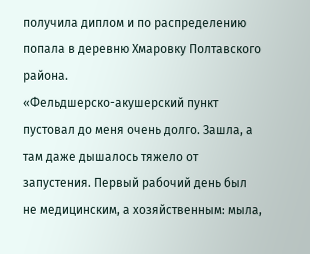получила диплом и по распределению попала в деревню Хмаровку Полтавского района.
«Фельдшерско-акушерский пункт пустовал до меня очень долго. Зашла, а там даже дышалось тяжело от запустения. Первый рабочий день был не медицинским, а хозяйственным: мыла,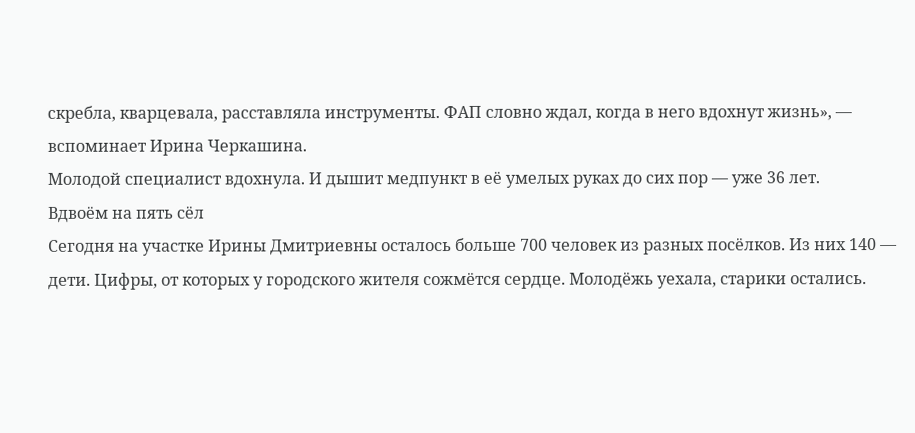скребла, кварцевала, расставляла инструменты. ФАП словно ждал, когда в него вдохнут жизнь», — вспоминает Ирина Черкашина.
Молодой специалист вдохнула. И дышит медпункт в её умелых руках до сих пор — уже 36 лет.
Вдвоём на пять сёл
Сегодня на участке Ирины Дмитриевны осталось больше 700 человек из разных посёлков. Из них 140 — дети. Цифры, от которых у городского жителя сожмётся сердце. Молодёжь уехала, старики остались.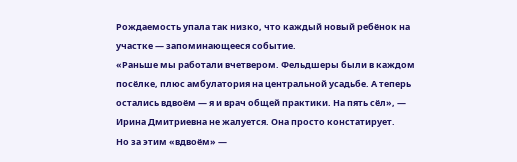Рождаемость упала так низко, что каждый новый ребёнок на участке — запоминающееся событие.
«Раньше мы работали вчетвером. Фельдшеры были в каждом посёлке, плюс амбулатория на центральной усадьбе. А теперь остались вдвоём — я и врач общей практики. На пять сёл», — Ирина Дмитриевна не жалуется. Она просто констатирует.
Но за этим «вдвоём» —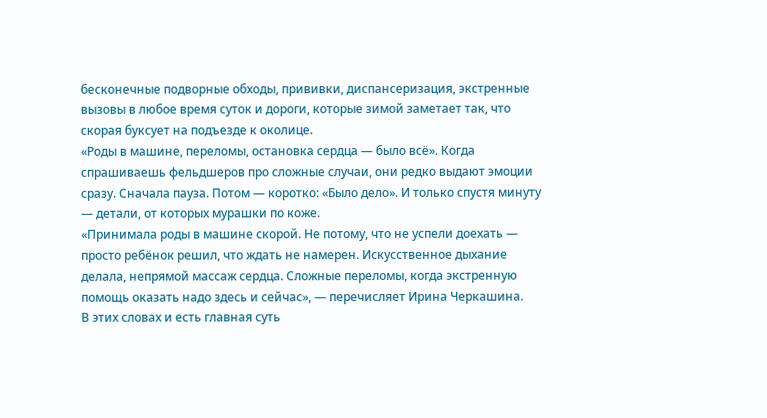бесконечные подворные обходы, прививки, диспансеризация, экстренные вызовы в любое время суток и дороги, которые зимой заметает так, что скорая буксует на подъезде к околице.
«Роды в машине, переломы, остановка сердца — было всё». Когда спрашиваешь фельдшеров про сложные случаи, они редко выдают эмоции сразу. Сначала пауза. Потом — коротко: «Было дело». И только спустя минуту — детали, от которых мурашки по коже.
«Принимала роды в машине скорой. Не потому, что не успели доехать — просто ребёнок решил, что ждать не намерен. Искусственное дыхание делала, непрямой массаж сердца. Сложные переломы, когда экстренную помощь оказать надо здесь и сейчас», — перечисляет Ирина Черкашина.
В этих словах и есть главная суть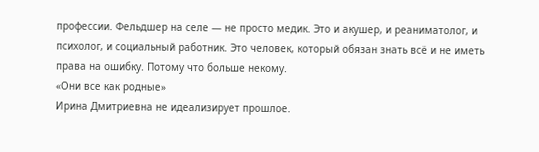профессии. Фельдшер на селе — не просто медик. Это и акушер, и реаниматолог, и психолог, и социальный работник. Это человек, который обязан знать всё и не иметь права на ошибку. Потому что больше некому.
«Они все как родные»
Ирина Дмитриевна не идеализирует прошлое.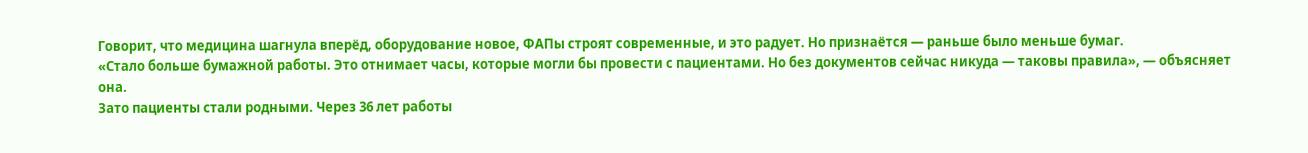Говорит, что медицина шагнула вперёд, оборудование новое, ФАПы строят современные, и это радует. Но признаётся — раньше было меньше бумаг.
«Стало больше бумажной работы. Это отнимает часы, которые могли бы провести с пациентами. Но без документов сейчас никуда — таковы правила», — объясняет она.
Зато пациенты стали родными. Через 36 лет работы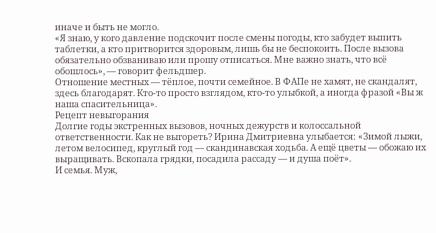иначе и быть не могло.
«Я знаю, у кого давление подскочит после смены погоды, кто забудет выпить таблетки, а кто притворится здоровым, лишь бы не беспокоить. После вызова обязательно обзваниваю или прошу отписаться. Мне важно знать, что всё обошлось», — говорит фельдшер.
Отношение местных — тёплое, почти семейное. В ФАПе не хамят, не скандалят, здесь благодарят. Кто-то просто взглядом, кто-то улыбкой, а иногда фразой «Вы ж наша спасительница».
Рецепт невыгорания
Долгие годы экстренных вызовов, ночных дежурств и колоссальной ответственности. Как не выгореть? Ирина Дмитриевна улыбается: «Зимой лыжи, летом велосипед, круглый год — скандинавская ходьба. А ещё цветы — обожаю их выращивать. Вскопала грядки, посадила рассаду — и душа поёт».
И семья. Муж,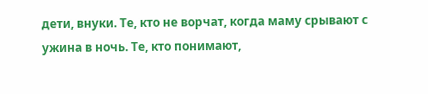дети, внуки. Те, кто не ворчат, когда маму срывают с ужина в ночь. Те, кто понимают,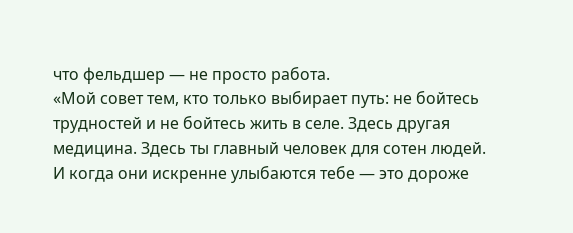что фельдшер — не просто работа.
«Мой совет тем, кто только выбирает путь: не бойтесь трудностей и не бойтесь жить в селе. Здесь другая медицина. Здесь ты главный человек для сотен людей. И когда они искренне улыбаются тебе — это дороже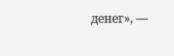денег», —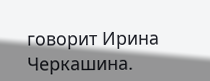говорит Ирина Черкашина.